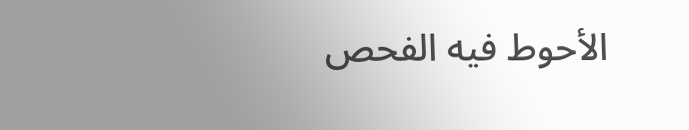الأحوط فيه الفحص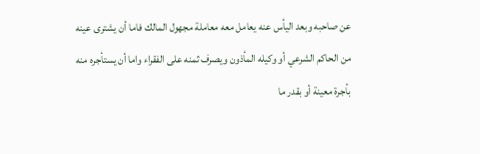عن صاحبه وبعد اليأس عنه يعامل معه معاملة مجهول المالك فاما أن يشترى عينه من الحاكم الشرعي أو وكيله المأذون ويصرف ثمنه على الفقراء واما أن يستأجره منه بأجرة معينة أو بقدر ما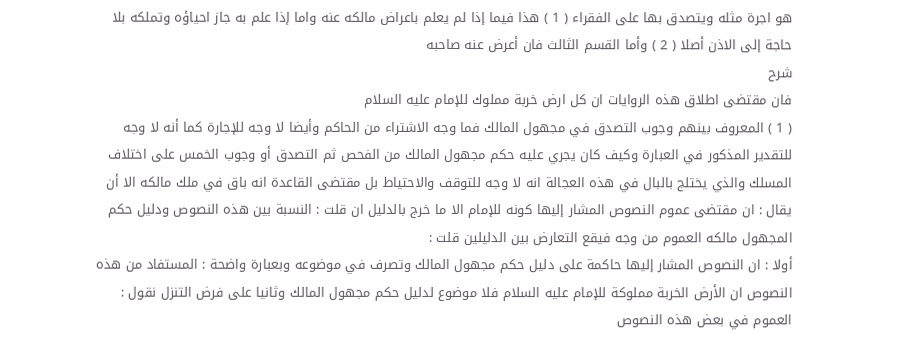هو اجرة مثله ويتصدق بها على الفقراء ( 1 ) هذا فيما إذا لم يعلم باعراض مالكه عنه واما إذا علم به جاز احياؤه وتملكه بلا حاجة إلى الاذن أصلا ( 2 ) وأما القسم الثالث فان أعرض عنه صاحبه
شرح
فان مقتضى اطلاق هذه الروايات ان كل ارض خربة مملوك للإمام عليه السلام
( 1 ) المعروف بينهم وجوب التصدق في مجهول المالك فما وجه الاشتراء من الحاكم وأيضا لا وجه للإجارة كما أنه لا وجه للتقدير المذكور في العبارة وكيف كان يجري عليه حكم مجهول المالك من الفحص ثم التصدق أو وجوب الخمس على اختلاف المسلك والذي يختلج بالبال في هذه العجالة انه لا وجه للتوقف والاحتياط بل مقتضى القاعدة انه باق في ملك مالكه الا أن يقال : ان مقتضى عموم النصوص المشار إليها كونه للإمام الا ما خرج بالدليل ان قلت : النسبة بين هذه النصوص ودليل حكم المجهول مالكه العموم من وجه فيقع التعارض بين الدليلين قلت :
أولا : ان النصوص المشار إليها حاكمة على دليل حكم مجهول المالك وتصرف في موضوعه وبعبارة واضحة : المستفاد من هذه النصوص ان الأرض الخربة مملوكة للإمام عليه السلام فلا موضوع لدليل حكم مجهول المالك وثانيا على فرض التنزل نقول : العموم في بعض هذه النصوص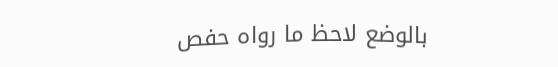بالوضع لاحظ ما رواه حفص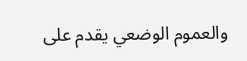والعموم الوضعي يقدم على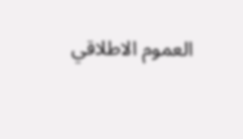العموم الاطلاقي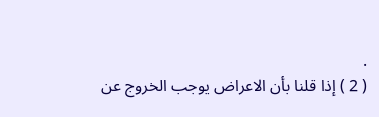.
( 2 ) إذا قلنا بأن الاعراض يوجب الخروج عن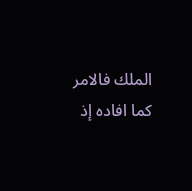الملك فالامر كما افاده إذ